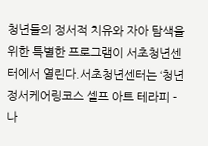청년들의 정서적 치유와 자아 탐색을 위한 특별한 프로그램이 서초청년센터에서 열린다.서초청년센터는 ‘청년정서케어링코스 셀프 아트 테라피 - 나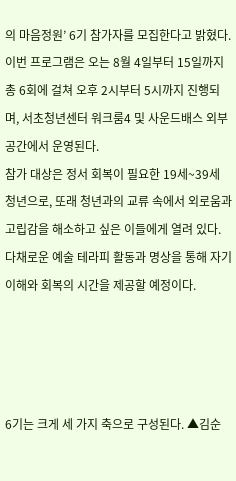의 마음정원’ 6기 참가자를 모집한다고 밝혔다. 이번 프로그램은 오는 8월 4일부터 15일까지 총 6회에 걸쳐 오후 2시부터 5시까지 진행되며, 서초청년센터 워크룸4 및 사운드배스 외부 공간에서 운영된다.
참가 대상은 정서 회복이 필요한 19세~39세 청년으로, 또래 청년과의 교류 속에서 외로움과 고립감을 해소하고 싶은 이들에게 열려 있다. 다채로운 예술 테라피 활동과 명상을 통해 자기이해와 회복의 시간을 제공할 예정이다.




6기는 크게 세 가지 축으로 구성된다. ▲김순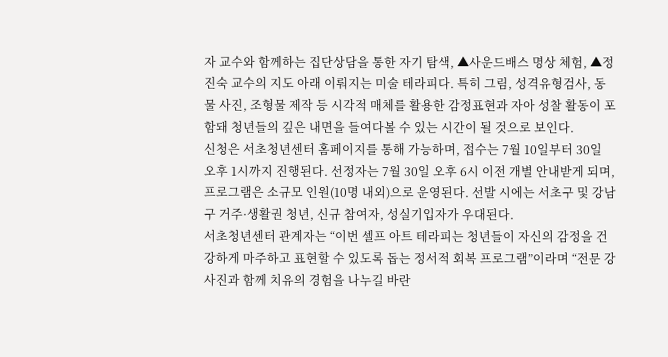자 교수와 함께하는 집단상담을 통한 자기 탐색, ▲사운드배스 명상 체험, ▲정진숙 교수의 지도 아래 이뤄지는 미술 테라피다. 특히 그림, 성격유형검사, 동물 사진, 조형물 제작 등 시각적 매체를 활용한 감정표현과 자아 성찰 활동이 포함돼 청년들의 깊은 내면을 들여다볼 수 있는 시간이 될 것으로 보인다.
신청은 서초청년센터 홈페이지를 통해 가능하며, 접수는 7월 10일부터 30일 오후 1시까지 진행된다. 선정자는 7월 30일 오후 6시 이전 개별 안내받게 되며, 프로그램은 소규모 인원(10명 내외)으로 운영된다. 선발 시에는 서초구 및 강남구 거주·생활권 청년, 신규 참여자, 성실기입자가 우대된다.
서초청년센터 관계자는 “이번 셀프 아트 테라피는 청년들이 자신의 감정을 건강하게 마주하고 표현할 수 있도록 돕는 정서적 회복 프로그램”이라며 “전문 강사진과 함께 치유의 경험을 나누길 바란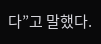다”고 말했다.